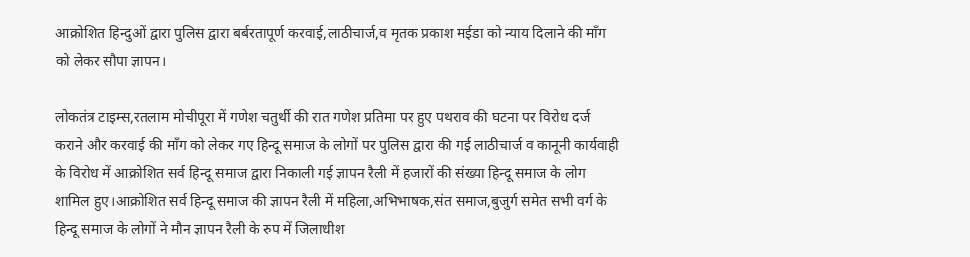आक्रोशित हिन्दुओं द्वारा पुलिस द्वारा बर्बरतापूर्ण करवाई,लाठीचार्ज,व मृतक प्रकाश मईडा को न्याय दिलाने की माँग को लेकर सौपा ज्ञापन।

लोकतंत्र टाइम्स,रतलाम मोचीपूरा में गणेश चतुर्थी की रात गणेश प्रतिमा पर हुए पथराव की घटना पर विरोध दर्ज कराने और करवाई की माँग को लेकर गए हिन्दू समाज के लोगों पर पुलिस द्वारा की गई लाठीचार्ज व कानूनी कार्यवाही के विरोध में आक्रोशित सर्व हिन्दू समाज द्वारा निकाली गई ज्ञापन रैली में हजारों की संख्या हिन्दू समाज के लोग शामिल हुए।आक्रोशित सर्व हिन्दू समाज की ज्ञापन रैली में महिला,अभिभाषक,संत समाज,बुजुर्ग समेत सभी वर्ग के हिन्दू समाज के लोगों ने मौन ज्ञापन रैली के रुप में जिलाधीश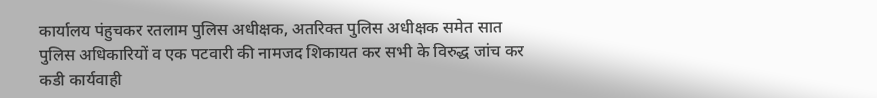कार्यालय पंहुचकर रतलाम पुलिस अधीक्षक, अतरिक्त पुलिस अधीक्षक समेत सात पुलिस अधिकारियों व एक पटवारी की नामजद शिकायत कर सभी के विरुद्ध जांच कर कडी कार्यवाही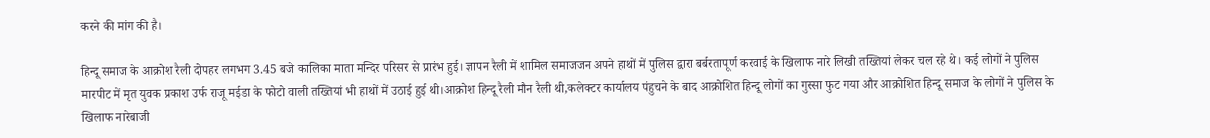करने की मांग की है।

हिन्दू समाज के आक्रोश रैली दोपहर लगभग 3.45 बजे कालिका माता मन्दिर परिसर से प्रारंभ हुई। ज्ञापन रैली में शामिल समाजजन अपने हाथों में पुलिस द्वारा बर्बरतापूर्ण करवाई के खिलाफ नारे लिखी तख्तियां लेकर चल रहे थे। कई लोगों ने पुलिस मारपीट में मृत युवक प्रकाश उर्फ राजू मईडा के फोटो वाली तख्तियां भी हाथों में उठाई हुई थी।आक्रोश हिन्दू रैली मौन रैली थी,कलेक्टर कार्यालय पंहुचने के बाद आक्रोशित हिन्दू लोगों का गुस्सा फुट गया और आक्रोशित हिन्दू समाज के लोगों ने पुलिस के खिलाफ नारेबाजी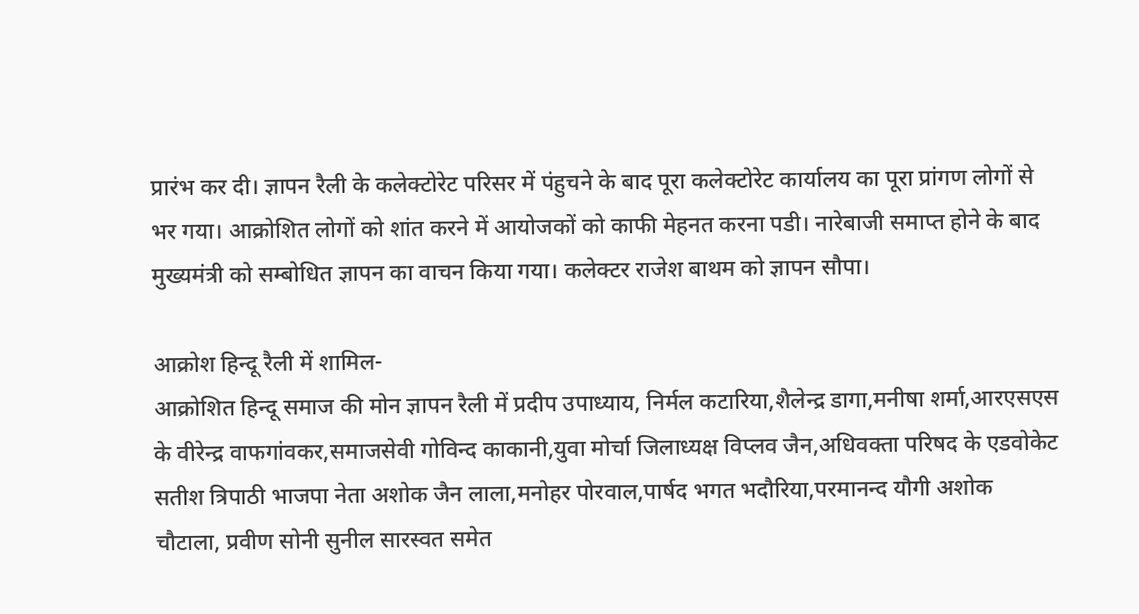प्रारंभ कर दी। ज्ञापन रैली के कलेक्टोरेट परिसर में पंहुचने के बाद पूरा कलेक्टोरेट कार्यालय का पूरा प्रांगण लोगों से भर गया। आक्रोशित लोगों को शांत करने में आयोजकों को काफी मेहनत करना पडी। नारेबाजी समाप्त होने के बाद मुख्यमंत्री को सम्बोधित ज्ञापन का वाचन किया गया। कलेक्टर राजेश बाथम को ज्ञापन सौपा।

आक्रोश हिन्दू रैली में शामिल-
आक्रोशित हिन्दू समाज की मोन ज्ञापन रैली में प्रदीप उपाध्याय, निर्मल कटारिया,शैलेन्द्र डागा,मनीषा शर्मा,आरएसएस के वीरेन्द्र वाफगांवकर,समाजसेवी गोविन्द काकानी,युवा मोर्चा जिलाध्यक्ष विप्लव जैन,अधिवक्ता परिषद के एडवोकेट सतीश त्रिपाठी भाजपा नेता अशोक जैन लाला,मनोहर पोरवाल,पार्षद भगत भदौरिया,परमानन्द यौगी अशोक चौटाला, प्रवीण सोनी सुनील सारस्वत समेत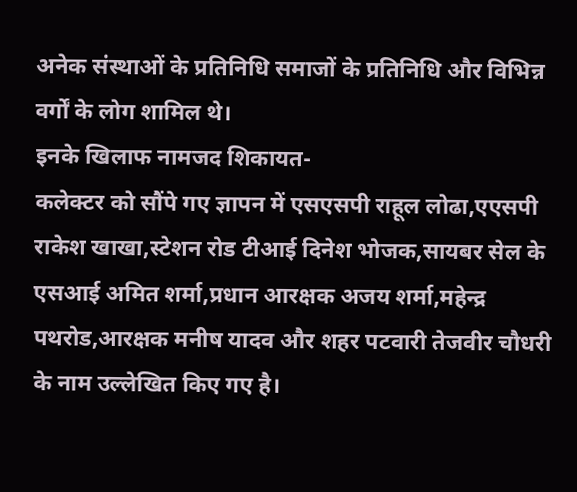अनेक संस्थाओं के प्रतिनिधि समाजों के प्रतिनिधि और विभिन्न वर्गों के लोग शामिल थे।
इनके खिलाफ नामजद शिकायत-
कलेक्टर को सौंपे गए ज्ञापन में एसएसपी राहूल लोढा,एएसपी राकेश खाखा,स्टेशन रोड टीआई दिनेश भोजक,सायबर सेल के एसआई अमित शर्मा,प्रधान आरक्षक अजय शर्मा,महेन्द्र पथरोड,आरक्षक मनीष यादव और शहर पटवारी तेजवीर चौधरी के नाम उल्लेखित किए गए है।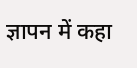ज्ञापन में कहा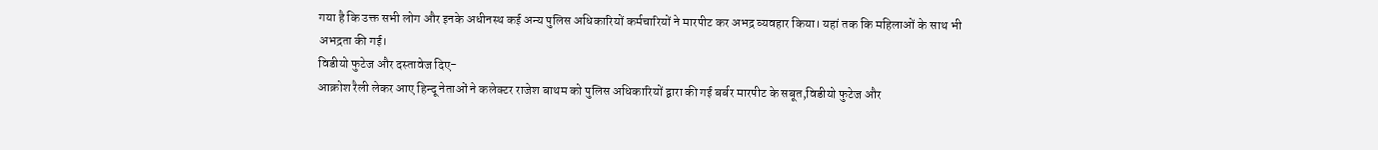गया है कि उक्त सभी लोग और इनके अधीनस्थ कई अन्य पुलिस अधिकारियों कर्मचारियों ने मारपीट कर अभद्र व्यवहार किया। यहां तक कि महिलाओं के साथ भी अभद्रता की गई।
विडीयो फुटेज और दस्तावेज दिए-
आक्रोश रैली लेकर आए हिन्दू नेताओं ने कलेक्टर राजेश बाथम को पुलिस अधिकारियों द्वारा की गई बर्बर मारपीट के सबूत,विडीयो फुटेज और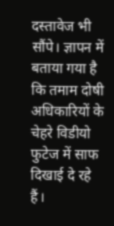दस्तावेज भी सौंपे। ज्ञापन में बताया गया है कि तमाम दोषी अधिकारियों के चेहरे विडीयो फुटेज में साफ दिखाई दे रहे हैं।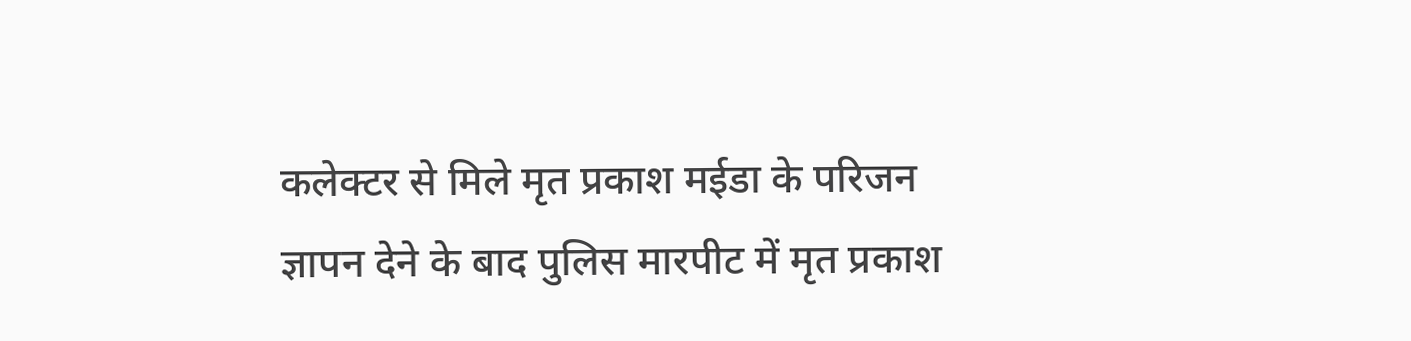कलेक्टर से मिले मृत प्रकाश मईडा के परिजन ज्ञापन देने के बाद पुलिस मारपीट में मृत प्रकाश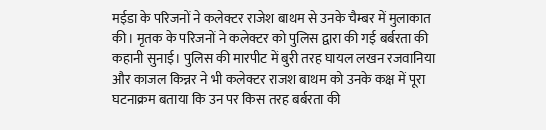मईडा के परिजनों ने कलेक्टर राजेश बाथम से उनके चैम्बर में मुलाकात की। मृतक के परिजनों ने कलेक्टर को पुलिस द्वारा की गई बर्बरता की कहानी सुनाई। पुलिस की मारपीट में बुरी तरह घायल लखन रजवानिया और काजल किन्नर ने भी कलेक्टर राजश बाथम को उनके कक्ष में पूरा घटनाक्रम बताया कि उन पर किस तरह बर्बरता की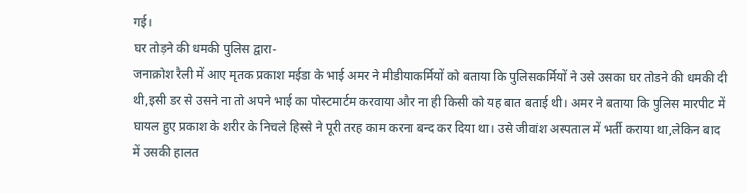गई।
घर तोड़ने की धमकी पुलिस द्वारा-
जनाक्रोश रैली में आए मृतक प्रकाश मईडा के भाई अमर ने मीडीयाकर्मियों को बताया कि पुलिसकर्मियों ने उसे उसका घर तोडने की धमकी दी थी,इसी डर से उसने ना तो अपने भाई का पोस्टमार्टम करवाया और ना ही किसी को यह बात बताई थी। अमर ने बताया कि पुलिस मारपीट में घायल हुए प्रकाश के शरीर के निचले हिस्से ने पूरी तरह काम करना बन्द कर दिया था। उसे जीवांश अस्पताल में भर्ती कराया था,लेकिन बाद में उसकी हालत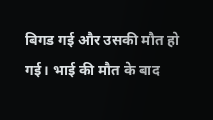बिगड गई और उसकी मौत हो गई। भाई की मौत के बाद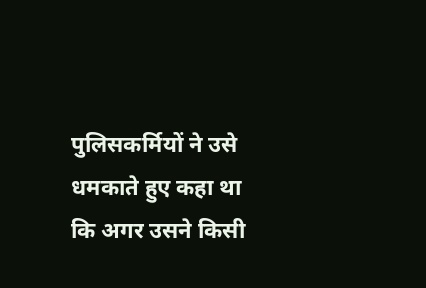पुलिसकर्मियों ने उसे धमकाते हुए कहा था कि अगर उसने किसी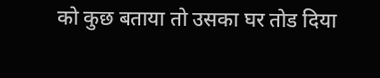को कुछ बताया तो उसका घर तोड दिया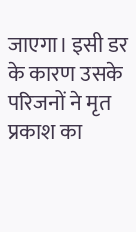जाएगा। इसी डर के कारण उसके परिजनों ने मृत प्रकाश का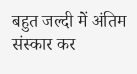बहुत जल्दी में अंतिम संस्कार कर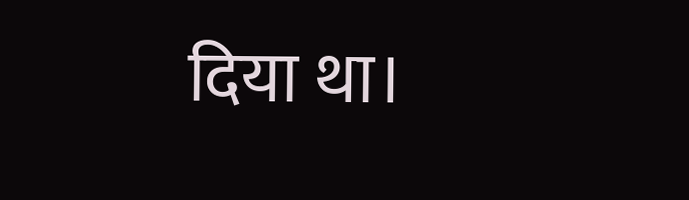दिया था।